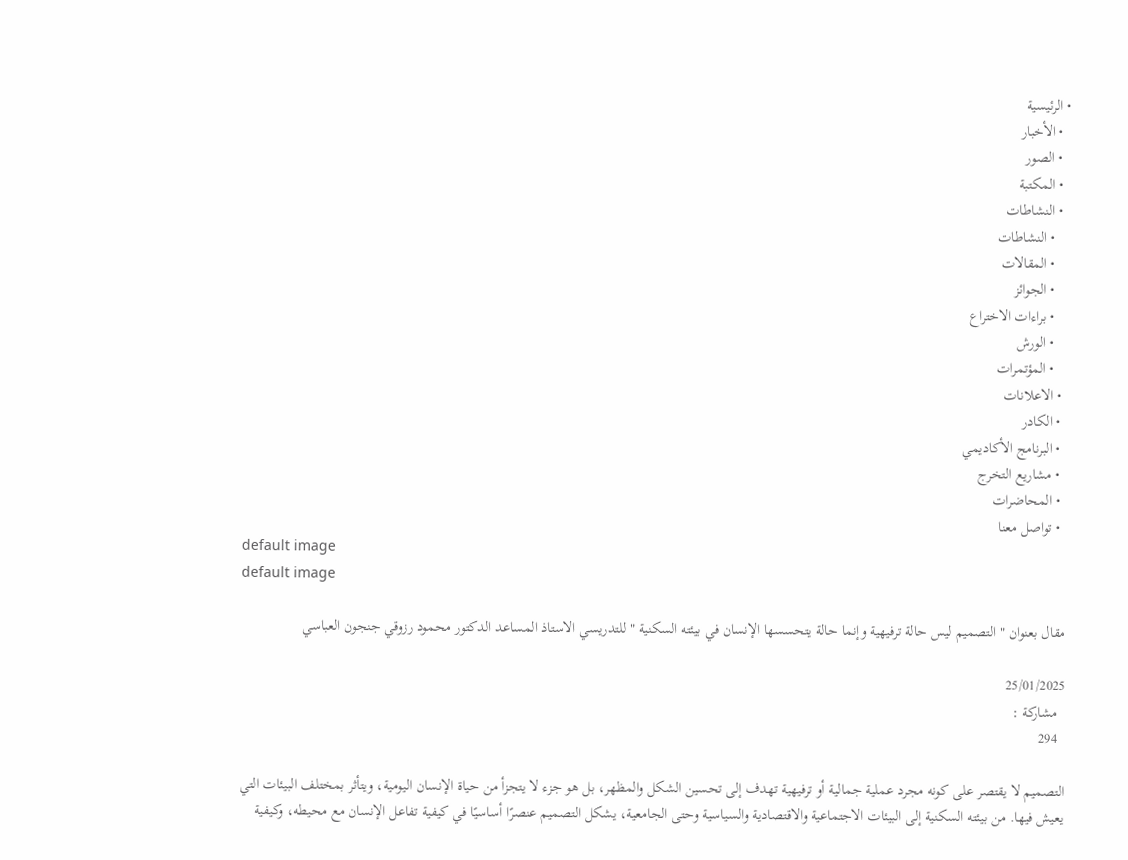• الرئيسية
  • الأخبار
  • الصور
  • المكتبة
  • النشاطات
    • النشاطات
    • المقالات
    • الجوائز
    • براءات الاختراع
    • الورش
    • المؤتمرات
  • الاعلانات
  • الكادر
  • البرنامج الأكاديمي
  • مشاريع التخرج
  • المحاضرات
  • تواصل معنا
default image
default image

مقال بعنوان " التصميم ليس حالة ترفيهية وإنما حالة يتحسسها الإنسان في بيئته السكنية " للتدريسي الاستاذ المساعد الدكتور محمود رزوقي جنجون العباسي

25/01/2025
  مشاركة :
  294

التصميم لا يقتصر على كونه مجرد عملية جمالية أو ترفيهية تهدف إلى تحسين الشكل والمظهر، بل هو جزء لا يتجزأ من حياة الإنسان اليومية، ويتأثر بمختلف البيئات التي يعيش فيها. من بيئته السكنية إلى البيئات الاجتماعية والاقتصادية والسياسية وحتى الجامعية، يشكل التصميم عنصرًا أساسيًا في كيفية تفاعل الإنسان مع محيطه، وكيفية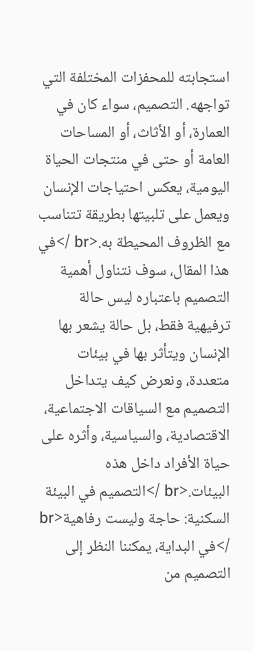استجابته للمحفزات المختلفة التي تواجهه. التصميم، سواء كان في العمارة، أو الأثاث، أو المساحات العامة أو حتى في منتجات الحياة اليومية، يعكس احتياجات الإنسان ويعمل على تلبيتها بطريقة تتناسب مع الظروف المحيطة به.<br />في هذا المقال، سوف نتناول أهمية التصميم باعتباره ليس حالة ترفيهية فقط، بل حالة يشعر بها الإنسان ويتأثر بها في بيئات متعددة، ونعرض كيف يتداخل التصميم مع السياقات الاجتماعية، الاقتصادية، والسياسية، وأثره على حياة الأفراد داخل هذه البيئات.<br />التصميم في البيئة السكنية: حاجة وليست رفاهية<br />في البداية، يمكننا النظر إلى التصميم من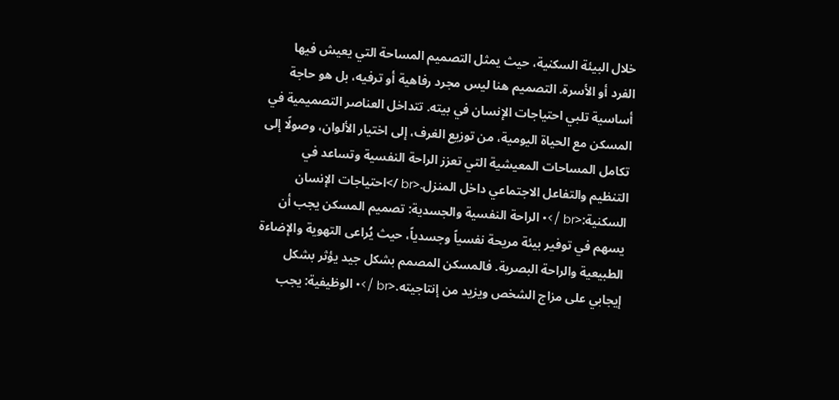خلال البيئة السكنية، حيث يمثل التصميم المساحة التي يعيش فيها الفرد أو الأسرة. التصميم هنا ليس مجرد رفاهية أو ترفيه، بل هو حاجة أساسية تلبي احتياجات الإنسان في بيته. تتداخل العناصر التصميمية في المسكن مع الحياة اليومية، من توزيع الغرف، إلى اختيار الألوان، وصولًا إلى تكامل المساحات المعيشية التي تعزز الراحة النفسية وتساعد في التنظيم والتفاعل الاجتماعي داخل المنزل.<br />احتياجات الإنسان السكنية:<br />• الراحة النفسية والجسدية: تصميم المسكن يجب أن يسهم في توفير بيئة مريحة نفسياً وجسدياً، حيث يُراعى التهوية والإضاءة الطبيعية والراحة البصرية. فالمسكن المصمم بشكل جيد يؤثر بشكل إيجابي على مزاج الشخص ويزيد من إنتاجيته.<br />• الوظيفية: يجب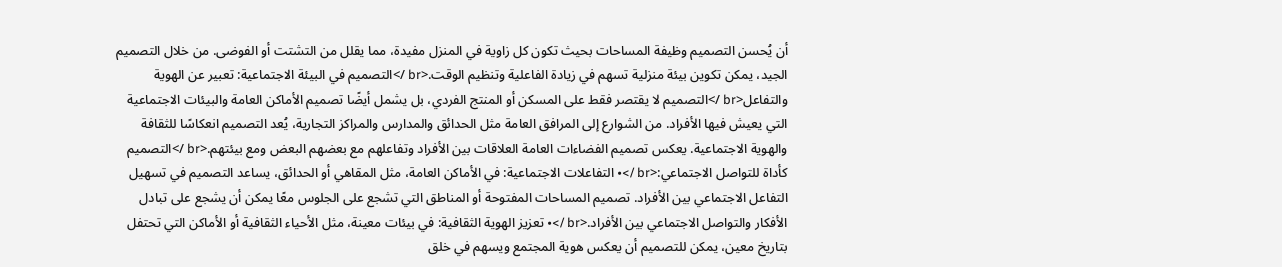أن يُحسن التصميم وظيفة المساحات بحيث تكون كل زاوية في المنزل مفيدة، مما يقلل من التشتت أو الفوضى. من خلال التصميم الجيد، يمكن تكوين بيئة منزلية تسهم في زيادة الفاعلية وتنظيم الوقت.<br />التصميم في البيئة الاجتماعية: تعبير عن الهوية والتفاعل<br />التصميم لا يقتصر فقط على المسكن أو المنتج الفردي، بل يشمل أيضًا تصميم الأماكن العامة والبيئات الاجتماعية التي يعيش فيها الأفراد. من الشوارع إلى المرافق العامة مثل الحدائق والمدارس والمراكز التجارية، يُعد التصميم انعكاسًا للثقافة والهوية الاجتماعية. يعكس تصميم الفضاءات العامة العلاقات بين الأفراد وتفاعلهم مع بعضهم البعض ومع بيئتهم.<br />التصميم كأداة للتواصل الاجتماعي:<br />• التفاعلات الاجتماعية: في الأماكن العامة، مثل المقاهي أو الحدائق، يساعد التصميم في تسهيل التفاعل الاجتماعي بين الأفراد. تصميم المساحات المفتوحة أو المناطق التي تشجع على الجلوس معًا يمكن أن يشجع على تبادل الأفكار والتواصل الاجتماعي بين الأفراد.<br />• تعزيز الهوية الثقافية: في بيئات معينة، مثل الأحياء الثقافية أو الأماكن التي تحتفل بتاريخ معين، يمكن للتصميم أن يعكس هوية المجتمع ويسهم في خلق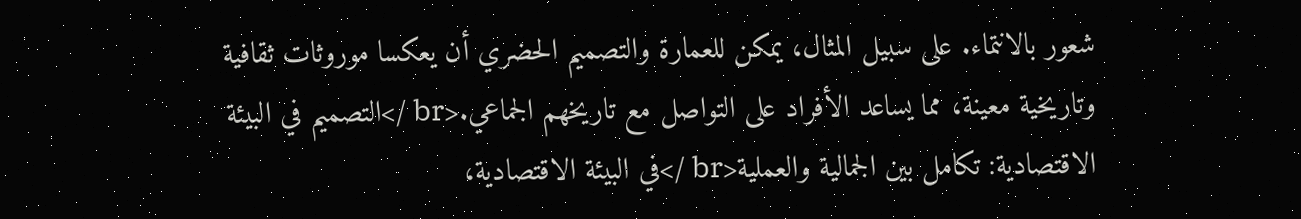شعور بالانتماء. على سبيل المثال، يمكن للعمارة والتصميم الحضري أن يعكسا موروثات ثقافية وتاريخية معينة، مما يساعد الأفراد على التواصل مع تاريخهم الجماعي.<br />التصميم في البيئة الاقتصادية: تكامل بين الجمالية والعملية<br />في البيئة الاقتصادية،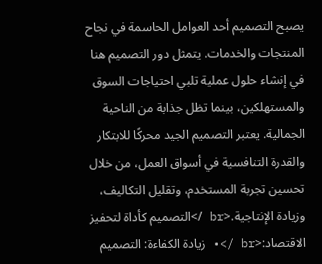يصبح التصميم أحد العوامل الحاسمة في نجاح المنتجات والخدمات. يتمثل دور التصميم هنا في إنشاء حلول عملية تلبي احتياجات السوق والمستهلكين، بينما تظل جذابة من الناحية الجمالية. يعتبر التصميم الجيد محركًا للابتكار والقدرة التنافسية في أسواق العمل، من خلال تحسين تجربة المستخدم، وتقليل التكاليف، وزيادة الإنتاجية.<br />التصميم كأداة لتحفيز الاقتصاد:<br />• زيادة الكفاءة: التصميم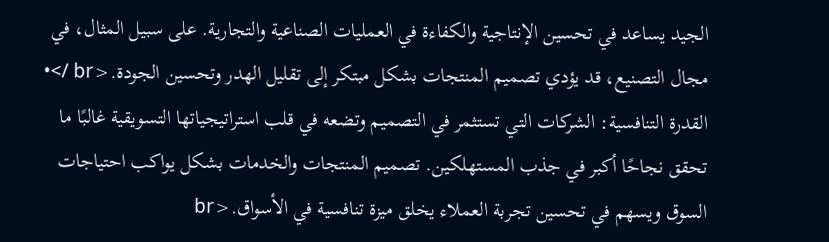الجيد يساعد في تحسين الإنتاجية والكفاءة في العمليات الصناعية والتجارية. على سبيل المثال، في مجال التصنيع، قد يؤدي تصميم المنتجات بشكل مبتكر إلى تقليل الهدر وتحسين الجودة.<br />• القدرة التنافسية: الشركات التي تستثمر في التصميم وتضعه في قلب استراتيجياتها التسويقية غالبًا ما تحقق نجاحًا أكبر في جذب المستهلكين. تصميم المنتجات والخدمات بشكل يواكب احتياجات السوق ويسهم في تحسين تجربة العملاء يخلق ميزة تنافسية في الأسواق.<br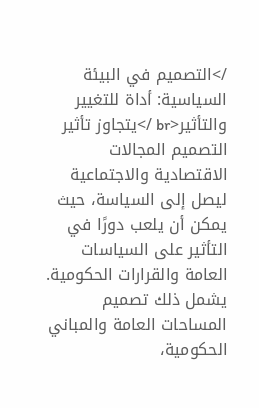/>التصميم في البيئة السياسية: أداة للتغيير والتأثير<br />يتجاوز تأثير التصميم المجالات الاقتصادية والاجتماعية ليصل إلى السياسة، حيث يمكن أن يلعب دورًا في التأثير على السياسات العامة والقرارات الحكومية. يشمل ذلك تصميم المساحات العامة والمباني الحكومية،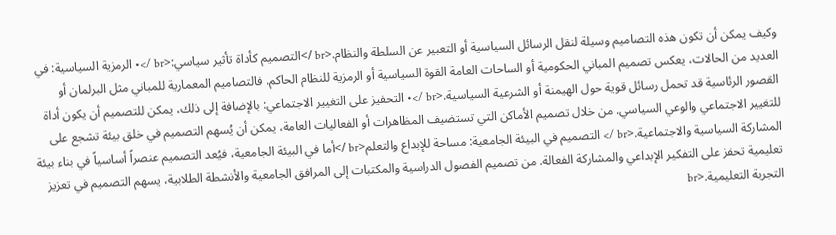وكيف يمكن أن تكون هذه التصاميم وسيلة لنقل الرسائل السياسية أو التعبير عن السلطة والنظام.<br />التصميم كأداة تأثير سياسي:<br />• الرمزية السياسية: في العديد من الحالات، يعكس تصميم المباني الحكومية أو الساحات العامة القوة السياسية أو الرمزية للنظام الحاكم. فالتصاميم المعمارية للمباني مثل البرلمان أو القصور الرئاسية قد تحمل رسائل قوية حول الهيمنة أو الشرعية السياسية.<br />• التحفيز على التغيير الاجتماعي: بالإضافة إلى ذلك، يمكن للتصميم أن يكون أداة للتغيير الاجتماعي والوعي السياسي. من خلال تصميم الأماكن التي تستضيف المظاهرات أو الفعاليات العامة، يمكن أن يُسهم التصميم في خلق بيئة تشجع على المشاركة السياسية والاجتماعية.<br /> التصميم في البيئة الجامعية: مساحة للإبداع والتعلم<br />أما في البيئة الجامعية، فيُعد التصميم عنصراً أساسياً في بناء بيئة تعليمية تحفز على التفكير الإبداعي والمشاركة الفعالة. من تصميم الفصول الدراسية والمكتبات إلى المرافق الجامعية والأنشطة الطلابية، يسهم التصميم في تعزيز التجربة التعليمية.<br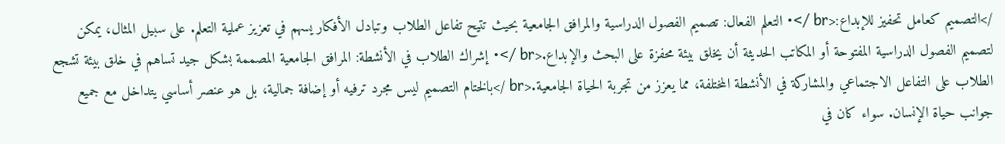/>التصميم كعامل تحفيز للإبداع:<br />• التعلم الفعال: تصميم الفصول الدراسية والمرافق الجامعية بحيث تتيح تفاعل الطلاب وتبادل الأفكار يسهم في تعزيز عملية التعلم. على سبيل المثال، يمكن لتصميم الفصول الدراسية المفتوحة أو المكاتب الحديثة أن يخلق بيئة محفزة على البحث والإبداع.<br />• إشراك الطلاب في الأنشطة: المرافق الجامعية المصممة بشكل جيد تساهم في خلق بيئة تشجع الطلاب على التفاعل الاجتماعي والمشاركة في الأنشطة المختلفة، مما يعزز من تجربة الحياة الجامعية.<br />بالختام التصميم ليس مجرد ترفيه أو إضافة جمالية، بل هو عنصر أساسي يتداخل مع جميع جوانب حياة الإنسان. سواء كان في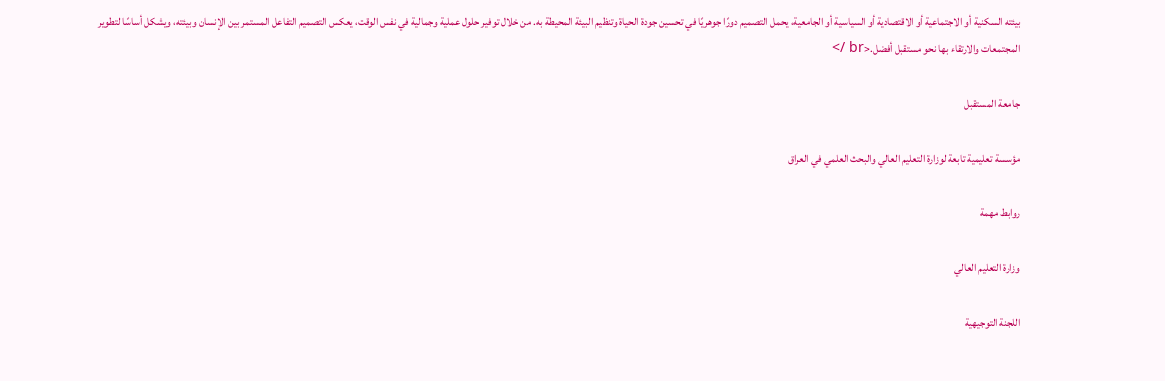بيئته السكنية أو الاجتماعية أو الاقتصادية أو السياسية أو الجامعية، يحمل التصميم دورًا جوهريًا في تحسين جودة الحياة وتنظيم البيئة المحيطة به. من خلال توفير حلول عملية وجمالية في نفس الوقت، يعكس التصميم التفاعل المستمر بين الإنسان وبيئته، ويشكل أساسًا لتطوير المجتمعات والارتقاء بها نحو مستقبل أفضل.<br />

جامعة المستقبل

مؤسسة تعليمية تابعة لوزارة التعليم العالي والبحث العلمي في العراق

روابط مهمة

وزارة التعليم العالي

اللجنة التوجيهية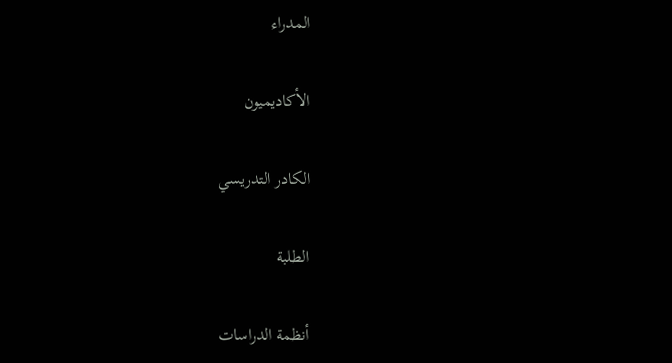المدراء

الأكاديميون

الكادر التدريسي

الطلبة

أنظمة الدراسات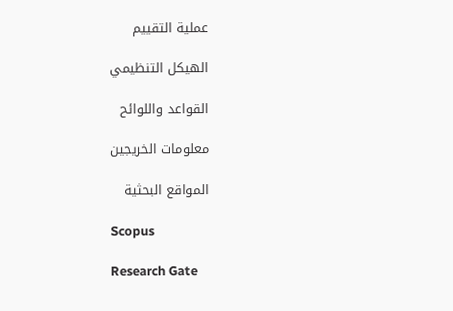عملية التقييم

الهيكل التنظيمي

القواعد واللوائح

معلومات الخريجين

المواقع البحثية

Scopus

Research Gate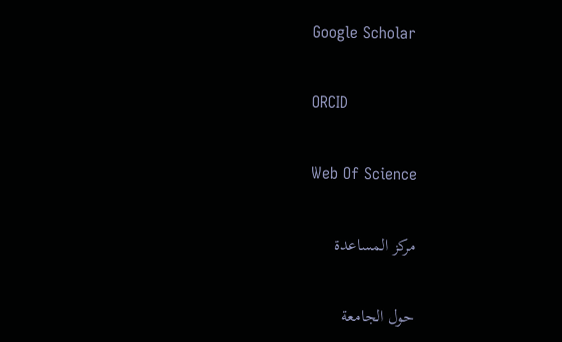Google Scholar

ORCID

Web Of Science

مركز المساعدة

حول الجامعة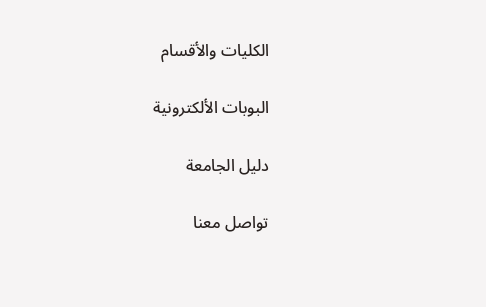الكليات والأقسام

البوبات الألكترونية

دليل الجامعة

تواصل معنا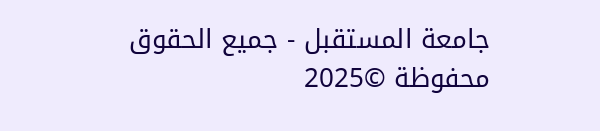جامعة المستقبل - جميع الحقوق محفوظة ©2025